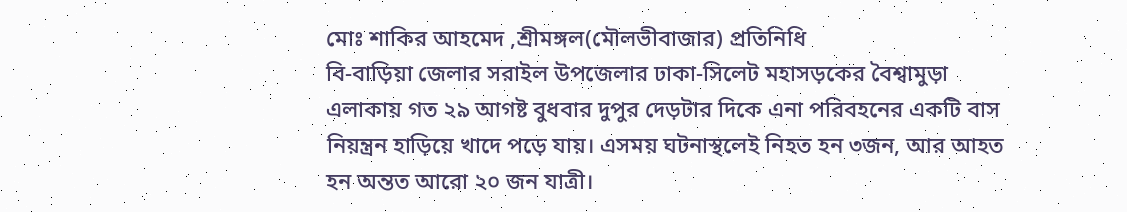মোঃ শাকির আহমেদ ,শ্রীমঙ্গল(মৌলভীবাজার) প্রতিনিধি
বি-বাড়িয়া জেলার সরাইল উপজেলার ঢাকা-সিলেট মহাসড়কের বৈশ্বামুড়া এলাকায় গত ২৯ আগষ্ট বুধবার দুপুর দেড়টার দিকে এনা পরিবহনের একটি বাস নিয়ন্ত্রন হাড়িয়ে খাদে পড়ে যায়। এসময় ঘটনাস্থলেই নিহত হন ৩জন, আর আহত হন অন্তত আরো ২০ জন যাত্রী।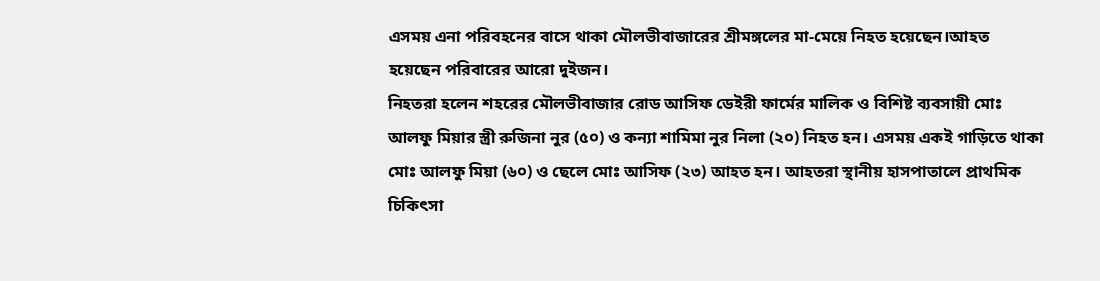এসময় এনা পরিবহনের বাসে থাকা মৌলভীবাজারের শ্রীমঙ্গলের মা-মেয়ে নিহত হয়েছেন।আহত হয়েছেন পরিবারের আরো দুইজন।
নিহতরা হলেন শহরের মৌলভীবাজার রোড আসিফ ডেইরী ফার্মের মালিক ও বিশিষ্ট ব্যবসায়ী মোঃ আলফু মিয়ার স্ত্রী রুজিনা নুর (৫০) ও কন্যা শামিমা নুর নিলা (২০) নিহত হন। এসময় একই গাড়িতে থাকা মোঃ আলফু মিয়া (৬০) ও ছেলে মোঃ আসিফ (২৩) আহত হন। আহতরা স্থানীয় হাসপাতালে প্রাথমিক চিকিৎসা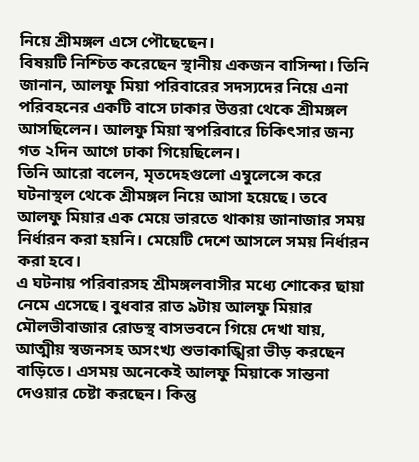নিয়ে শ্রীমঙ্গল এসে পৌছেছেন।
বিষয়টি নিশ্চিত করেছেন স্থানীয় একজন বাসিন্দা। তিনি জানান, আলফু মিয়া পরিবারের সদস্যদের নিয়ে এনা পরিবহনের একটি বাসে ঢাকার উত্তরা থেকে শ্রীমঙ্গল আসছিলেন। আলফু মিয়া স্বপরিবারে চিকিৎসার জন্য গত ২দিন আগে ঢাকা গিয়েছিলেন।
তিনি আরো বলেন, মৃতদেহগুলো এম্বুলেন্সে করে ঘটনাস্থল থেকে শ্রীমঙ্গল নিয়ে আসা হয়েছে। তবে আলফু মিয়ার এক মেয়ে ভারতে থাকায় জানাজার সময় নির্ধারন করা হয়নি। মেয়েটি দেশে আসলে সময় নির্ধারন করা হবে।
এ ঘটনায় পরিবারসহ শ্রীমঙ্গলবাসীর মধ্যে শোকের ছায়া নেমে এসেছে। বুধবার রাত ৯টায় আলফু মিয়ার মৌলভীবাজার রোডস্থ বাসভবনে গিয়ে দেখা যায়, আত্মীয় স্বজনসহ অসংখ্য শুভাকাঙ্খিরা ভীড় করছেন বাড়িতে। এসময় অনেকেই আলফু মিয়াকে সান্তনা দেওয়ার চেষ্টা করছেন। কিন্তু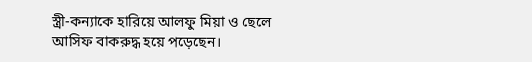স্ত্রী-কন্যাকে হারিয়ে আলফু মিয়া ও ছেলে আসিফ বাকরুদ্ধ হয়ে পড়েছেন।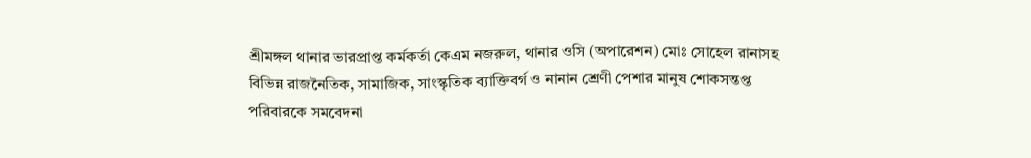শ্রীমঙ্গল থানার ভারপ্রাপ্ত কর্মকর্তা কেএম নজরুল, থানার ওসি (অপারেশন) মোঃ সোহেল রানাসহ বিভিন্ন রাজনৈতিক, সামাজিক, সাংস্কৃতিক ব্যাক্তিবর্গ ও নানান শ্রেণী পেশার মানুষ শোকসন্তপ্ত পরিবারকে সমবেদনা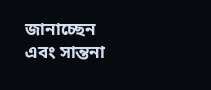জানাচ্ছেন এবং সান্তনা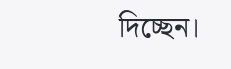দিচ্ছেন।